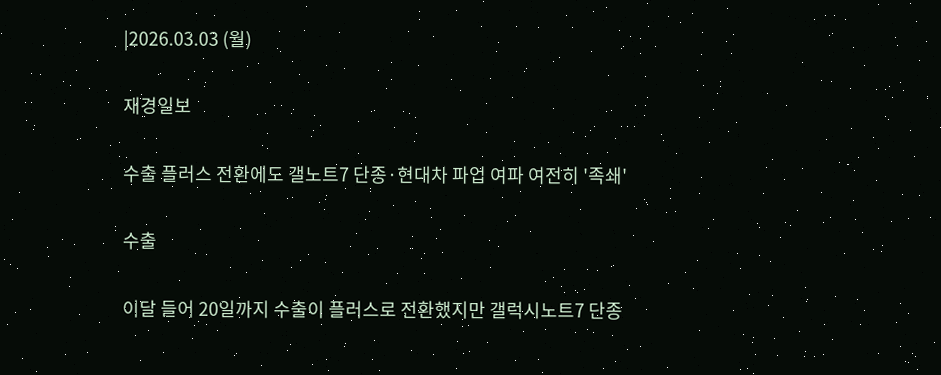|2026.03.03 (월)

재경일보

수출 플러스 전환에도 갤노트7 단종·현대차 파업 여파 여전히 '족쇄'

수출

이달 들어 20일까지 수출이 플러스로 전환했지만 갤럭시노트7 단종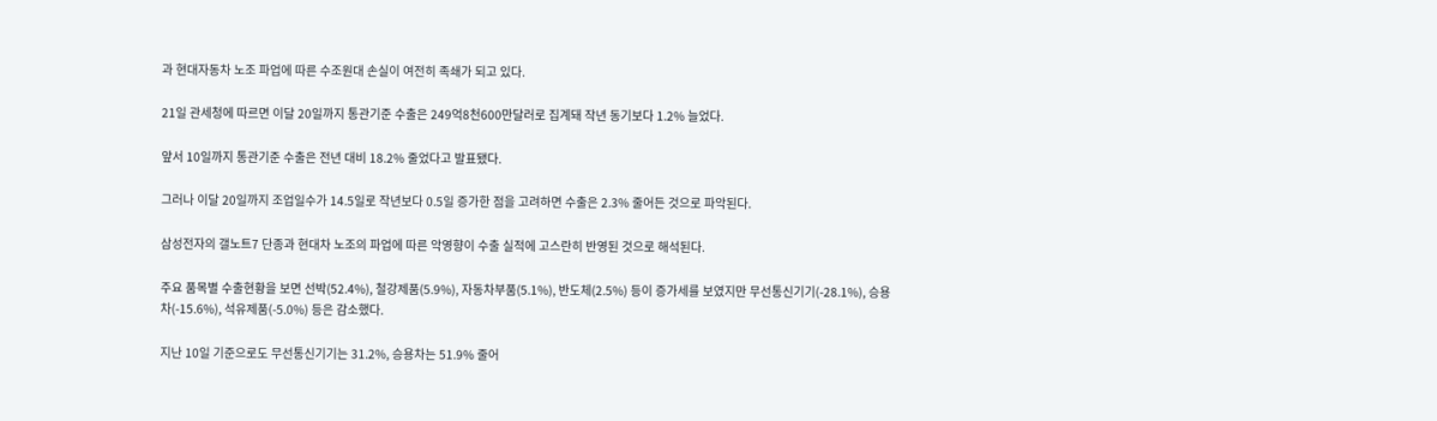과 현대자동차 노조 파업에 따른 수조원대 손실이 여전히 족쇄가 되고 있다.

21일 관세청에 따르면 이달 20일까지 통관기준 수출은 249억8천600만달러로 집계돼 작년 동기보다 1.2% 늘었다.

앞서 10일까지 통관기준 수출은 전년 대비 18.2% 줄었다고 발표됐다.

그러나 이달 20일까지 조업일수가 14.5일로 작년보다 0.5일 증가한 점을 고려하면 수출은 2.3% 줄어든 것으로 파악된다.

삼성전자의 갤노트7 단종과 현대차 노조의 파업에 따른 악영향이 수출 실적에 고스란히 반영된 것으로 해석된다.

주요 품목별 수출현황을 보면 선박(52.4%), 철강제품(5.9%), 자동차부품(5.1%), 반도체(2.5%) 등이 증가세를 보였지만 무선통신기기(-28.1%), 승용차(-15.6%), 석유제품(-5.0%) 등은 감소했다.

지난 10일 기준으로도 무선통신기기는 31.2%, 승용차는 51.9% 줄어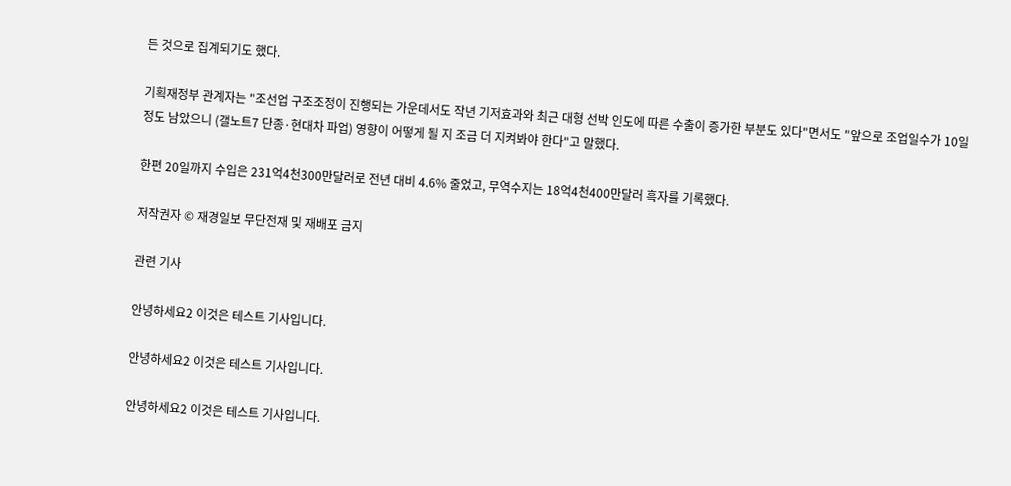든 것으로 집계되기도 했다.

기획재정부 관계자는 "조선업 구조조정이 진행되는 가운데서도 작년 기저효과와 최근 대형 선박 인도에 따른 수출이 증가한 부분도 있다"면서도 "앞으로 조업일수가 10일 정도 남았으니 (갤노트7 단종·현대차 파업) 영향이 어떻게 될 지 조금 더 지켜봐야 한다"고 말했다.

한편 20일까지 수입은 231억4천300만달러로 전년 대비 4.6% 줄었고, 무역수지는 18억4천400만달러 흑자를 기록했다.

저작권자 © 재경일보 무단전재 및 재배포 금지

관련 기사

안녕하세요2 이것은 테스트 기사입니다.

안녕하세요2 이것은 테스트 기사입니다.

안녕하세요2 이것은 테스트 기사입니다.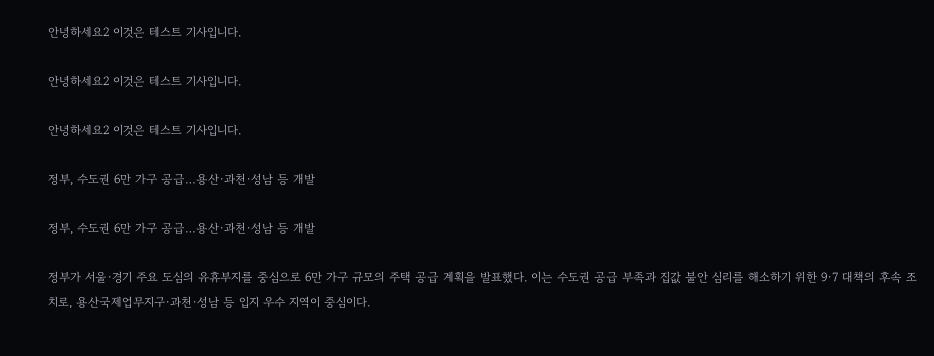안녕하세요2 이것은 테스트 기사입니다.

안녕하세요2 이것은 테스트 기사입니다.

안녕하세요2 이것은 테스트 기사입니다.

정부, 수도권 6만 가구 공급…용산·과천·성남 등 개발

정부, 수도권 6만 가구 공급…용산·과천·성남 등 개발

정부가 서울·경기 주요 도심의 유휴부지를 중심으로 6만 가구 규모의 주택 공급 계획을 발표했다. 이는 수도권 공급 부족과 집값 불안 심리를 해소하기 위한 9·7 대책의 후속 조치로, 용산국제업무지구·과천·성남 등 입지 우수 지역이 중심이다.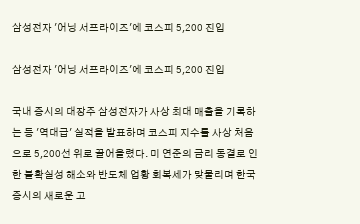삼성전자 '어닝 서프라이즈'에 코스피 5,200 진입

삼성전자 '어닝 서프라이즈'에 코스피 5,200 진입

국내 증시의 대장주 삼성전자가 사상 최대 매출을 기록하는 등 '역대급' 실적을 발표하며 코스피 지수를 사상 처음으로 5,200선 위로 끌어올렸다. 미 연준의 금리 동결로 인한 불확실성 해소와 반도체 업황 회복세가 맞물리며 한국 증시의 새로운 고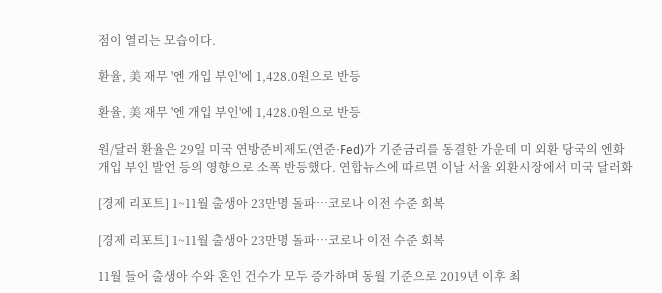점이 열리는 모습이다.

환율, 美 재무 '엔 개입 부인'에 1,428.0원으로 반등

환율, 美 재무 '엔 개입 부인'에 1,428.0원으로 반등

원/달러 환율은 29일 미국 연방준비제도(연준·Fed)가 기준금리를 동결한 가운데 미 외환 당국의 엔화 개입 부인 발언 등의 영향으로 소폭 반등했다. 연합뉴스에 따르면 이날 서울 외환시장에서 미국 달러화

[경제 리포트] 1~11월 출생아 23만명 돌파…코로나 이전 수준 회복

[경제 리포트] 1~11월 출생아 23만명 돌파…코로나 이전 수준 회복

11월 들어 출생아 수와 혼인 건수가 모두 증가하며 동월 기준으로 2019년 이후 최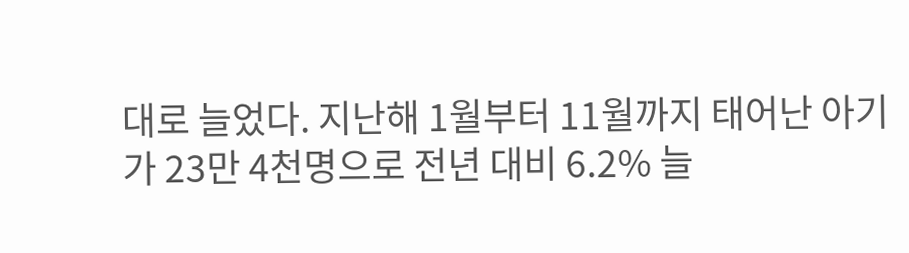대로 늘었다. 지난해 1월부터 11월까지 태어난 아기가 23만 4천명으로 전년 대비 6.2% 늘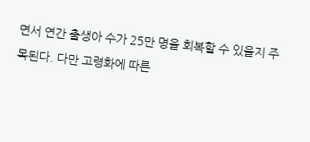면서 연간 출생아 수가 25만 명을 회복할 수 있을지 주목된다. 다만 고령화에 따른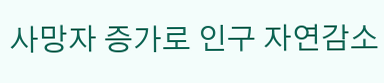사망자 증가로 인구 자연감소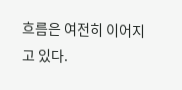흐름은 여전히 이어지고 있다.